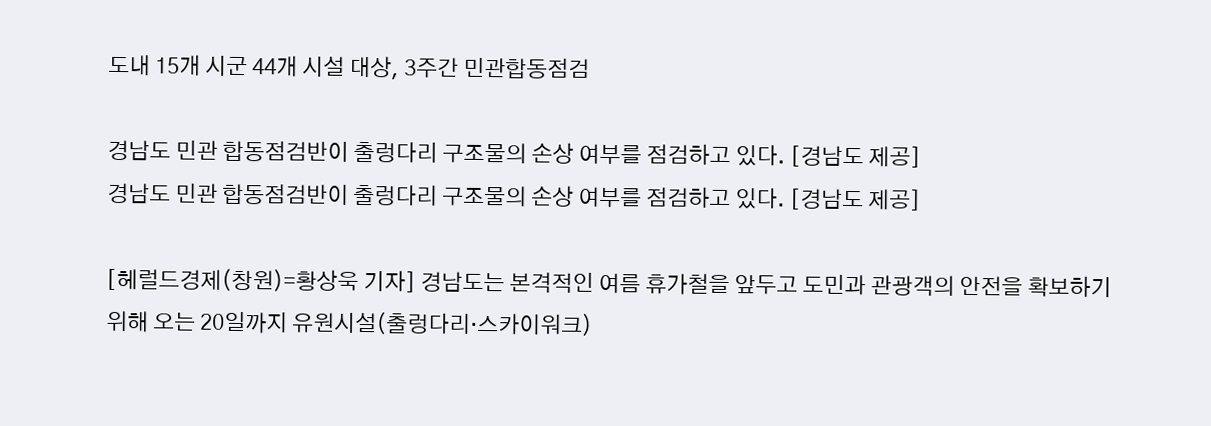도내 15개 시군 44개 시설 대상, 3주간 민관합동점검

경남도 민관 합동점검반이 출렁다리 구조물의 손상 여부를 점검하고 있다. [경남도 제공]
경남도 민관 합동점검반이 출렁다리 구조물의 손상 여부를 점검하고 있다. [경남도 제공]

[헤럴드경제(창원)=황상욱 기자] 경남도는 본격적인 여름 휴가철을 앞두고 도민과 관광객의 안전을 확보하기 위해 오는 20일까지 유원시설(출렁다리·스카이워크)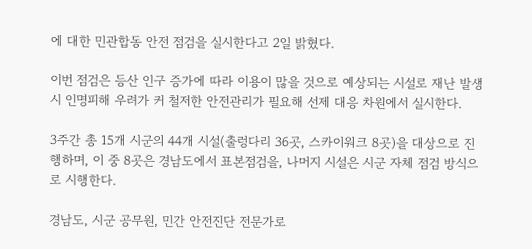에 대한 민관합동 안전 점검을 실시한다고 2일 밝혔다.

이번 점검은 등산 인구 증가에 따라 이용이 많을 것으로 예상되는 시설로 재난 발생 시 인명피해 우려가 커 철저한 안전관리가 필요해 선제 대응 차원에서 실시한다.

3주간 총 15개 시군의 44개 시설(출렁다리 36곳, 스카이워크 8곳)을 대상으로 진행하며, 이 중 8곳은 경남도에서 표본점검을, 나머지 시설은 시군 자체 점검 방식으로 시행한다.

경남도, 시군 공무원, 민간 안전진단 전문가로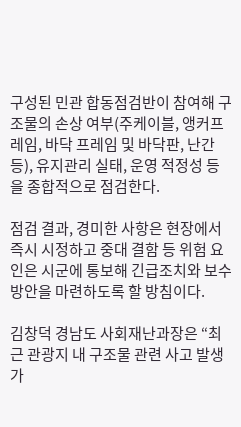구성된 민관 합동점검반이 참여해 구조물의 손상 여부(주케이블, 앵커프레임, 바닥 프레임 및 바닥판, 난간 등), 유지관리 실태, 운영 적정성 등을 종합적으로 점검한다.

점검 결과, 경미한 사항은 현장에서 즉시 시정하고 중대 결함 등 위험 요인은 시군에 통보해 긴급조치와 보수 방안을 마련하도록 할 방침이다.

김창덕 경남도 사회재난과장은 “최근 관광지 내 구조물 관련 사고 발생 가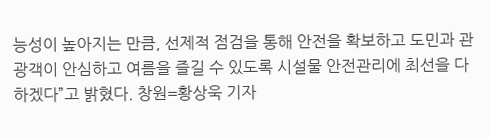능성이 높아지는 만큼, 선제적 점검을 통해 안전을 확보하고 도민과 관광객이 안심하고 여름을 즐길 수 있도록 시설물 안전관리에 최선을 다하겠다”고 밝혔다. 창원=황상욱 기자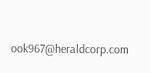ook967@heraldcorp.com